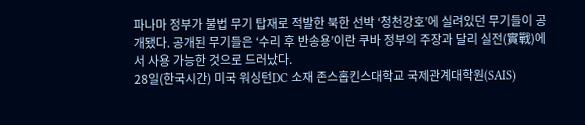파나마 정부가 불법 무기 탑재로 적발한 북한 선박 ‘청천강호’에 실려있던 무기들이 공개됐다. 공개된 무기들은 ‘수리 후 반송용’이란 쿠바 정부의 주장과 달리 실전(實戰)에서 사용 가능한 것으로 드러났다.
28일(한국시간) 미국 워싱턴DC 소재 존스홉킨스대학교 국제관계대학원(SAIS)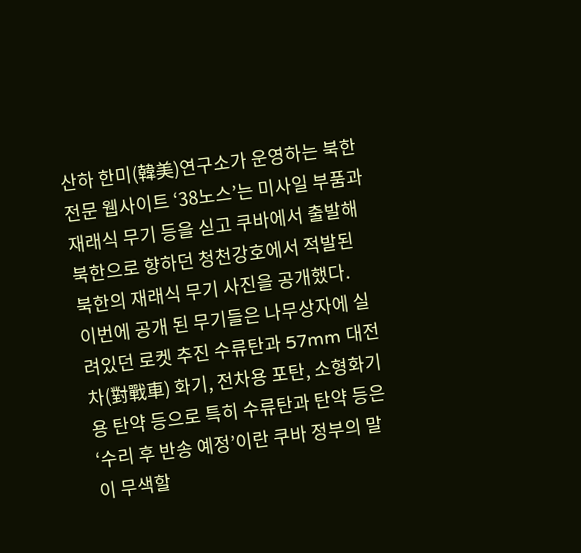산하 한미(韓美)연구소가 운영하는 북한 전문 웹사이트 ‘38노스’는 미사일 부품과 재래식 무기 등을 싣고 쿠바에서 출발해 북한으로 향하던 청천강호에서 적발된 북한의 재래식 무기 사진을 공개했다.
이번에 공개 된 무기들은 나무상자에 실려있던 로켓 추진 수류탄과 57mm 대전차(對戰車) 화기, 전차용 포탄, 소형화기용 탄약 등으로 특히 수류탄과 탄약 등은 ‘수리 후 반송 예정’이란 쿠바 정부의 말이 무색할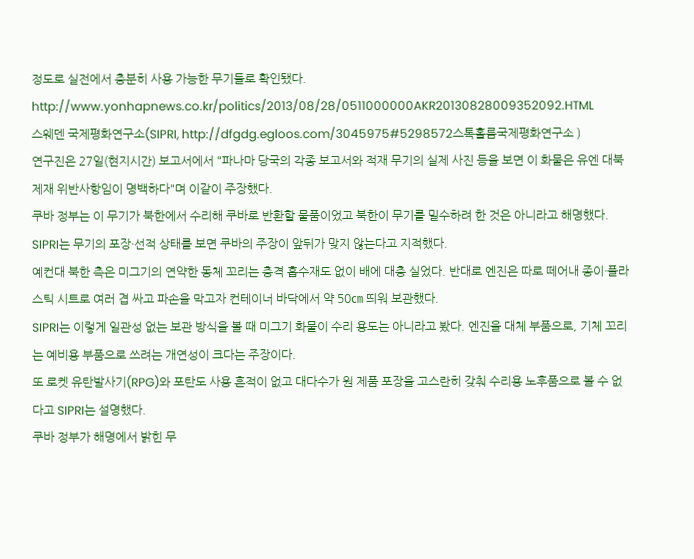정도로 실전에서 충분히 사용 가능한 무기들로 확인됐다.
http://www.yonhapnews.co.kr/politics/2013/08/28/0511000000AKR20130828009352092.HTML
스웨덴 국제평화연구소(SIPRI, http://dfgdg.egloos.com/3045975#5298572스톡홀름국제평화연구소 )
연구진은 27일(현지시간) 보고서에서 "파나마 당국의 각종 보고서와 적재 무기의 실제 사진 등을 보면 이 화물은 유엔 대북제재 위반사항임이 명백하다"며 이같이 주장했다.
쿠바 정부는 이 무기가 북한에서 수리해 쿠바로 반환할 물품이었고 북한이 무기를 밀수하려 한 것은 아니라고 해명했다.
SIPRI는 무기의 포장·선적 상태를 보면 쿠바의 주장이 앞뒤가 맞지 않는다고 지적했다.
예컨대 북한 측은 미그기의 연약한 동체 꼬리는 충격 흡수재도 없이 배에 대충 실었다. 반대로 엔진은 따로 떼어내 종이·플라스틱 시트로 여러 겹 싸고 파손을 막고자 컨테이너 바닥에서 약 50㎝ 띄워 보관했다.
SIPRI는 이렇게 일관성 없는 보관 방식을 볼 때 미그기 화물이 수리 용도는 아니라고 봤다. 엔진을 대체 부품으로, 기체 꼬리는 예비용 부품으로 쓰려는 개연성이 크다는 주장이다.
또 로켓 유탄발사기(RPG)와 포탄도 사용 흔적이 없고 대다수가 원 제품 포장을 고스란히 갖춰 수리용 노후품으로 볼 수 없다고 SIPRI는 설명했다.
쿠바 정부가 해명에서 밝힌 무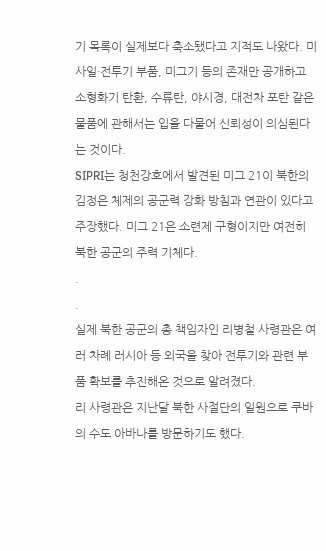기 목록이 실제보다 축소됐다고 지적도 나왔다. 미사일·전투기 부품, 미그기 등의 존재만 공개하고 소형화기 탄환, 수류탄, 야시경, 대전차 포탄 같은 물품에 관해서는 입을 다물어 신뢰성이 의심된다는 것이다.
SIPRI는 청천강호에서 발견된 미그 21이 북한의 김정은 체제의 공군력 강화 방침과 연관이 있다고 주장했다. 미그 21은 소련제 구형이지만 여전히 북한 공군의 주력 기체다.
.
.
실제 북한 공군의 총 책임자인 리병철 사령관은 여러 차례 러시아 등 외국을 찾아 전투기와 관련 부품 확보를 추진해온 것으로 알려졌다.
리 사령관은 지난달 북한 사절단의 일원으로 쿠바의 수도 아바나를 방문하기도 했다.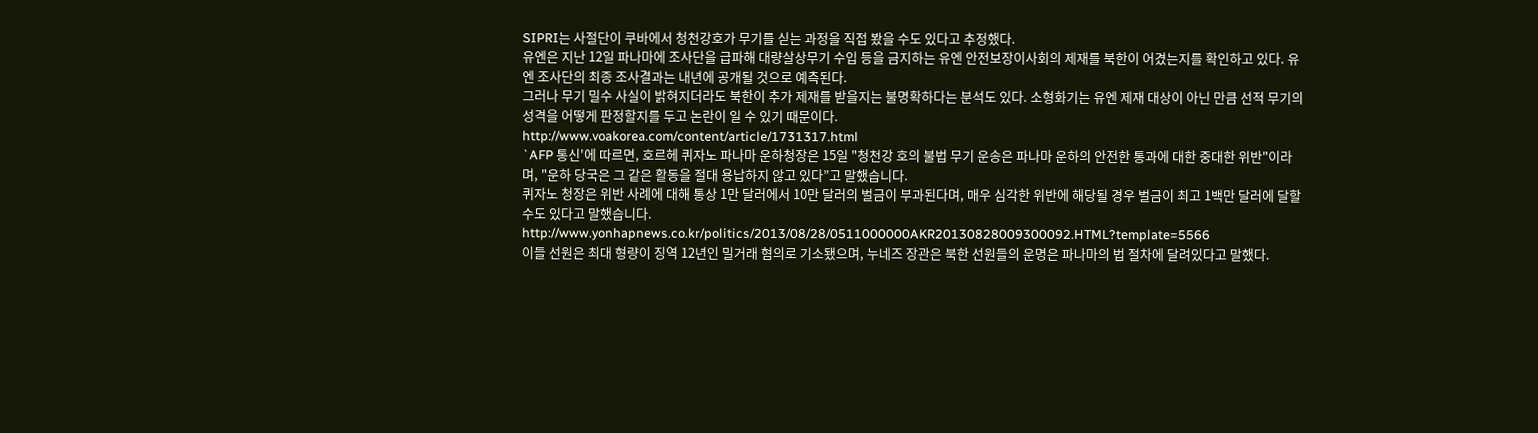SIPRI는 사절단이 쿠바에서 청천강호가 무기를 싣는 과정을 직접 봤을 수도 있다고 추정했다.
유엔은 지난 12일 파나마에 조사단을 급파해 대량살상무기 수입 등을 금지하는 유엔 안전보장이사회의 제재를 북한이 어겼는지를 확인하고 있다. 유엔 조사단의 최종 조사결과는 내년에 공개될 것으로 예측된다.
그러나 무기 밀수 사실이 밝혀지더라도 북한이 추가 제재를 받을지는 불명확하다는 분석도 있다. 소형화기는 유엔 제재 대상이 아닌 만큼 선적 무기의 성격을 어떻게 판정할지를 두고 논란이 일 수 있기 때문이다.
http://www.voakorea.com/content/article/1731317.html
`AFP 통신'에 따르면, 호르헤 퀴자노 파나마 운하청장은 15일 "청천강 호의 불법 무기 운송은 파나마 운하의 안전한 통과에 대한 중대한 위반"이라며, "운하 당국은 그 같은 활동을 절대 용납하지 않고 있다”고 말했습니다.
퀴자노 청장은 위반 사례에 대해 통상 1만 달러에서 10만 달러의 벌금이 부과된다며, 매우 심각한 위반에 해당될 경우 벌금이 최고 1백만 달러에 달할 수도 있다고 말했습니다.
http://www.yonhapnews.co.kr/politics/2013/08/28/0511000000AKR20130828009300092.HTML?template=5566
이들 선원은 최대 형량이 징역 12년인 밀거래 혐의로 기소됐으며, 누네즈 장관은 북한 선원들의 운명은 파나마의 법 절차에 달려있다고 말했다.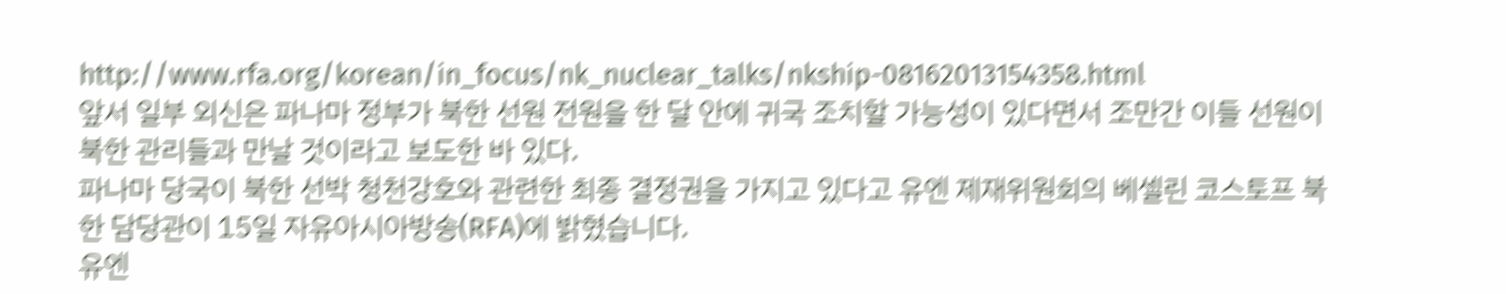http://www.rfa.org/korean/in_focus/nk_nuclear_talks/nkship-08162013154358.html
앞서 일부 외신은 파나마 정부가 북한 선원 전원을 한 달 안에 귀국 조치할 가능성이 있다면서 조만간 이들 선원이 북한 관리들과 만날 것이라고 보도한 바 있다.
파나마 당국이 북한 선박 청천강호와 관련한 최종 결정권을 가지고 있다고 유엔 제재위원회의 베셀린 코스토프 북한 담당관이 15일 자유아시아방송(RFA)에 밝혔습니다.
유엔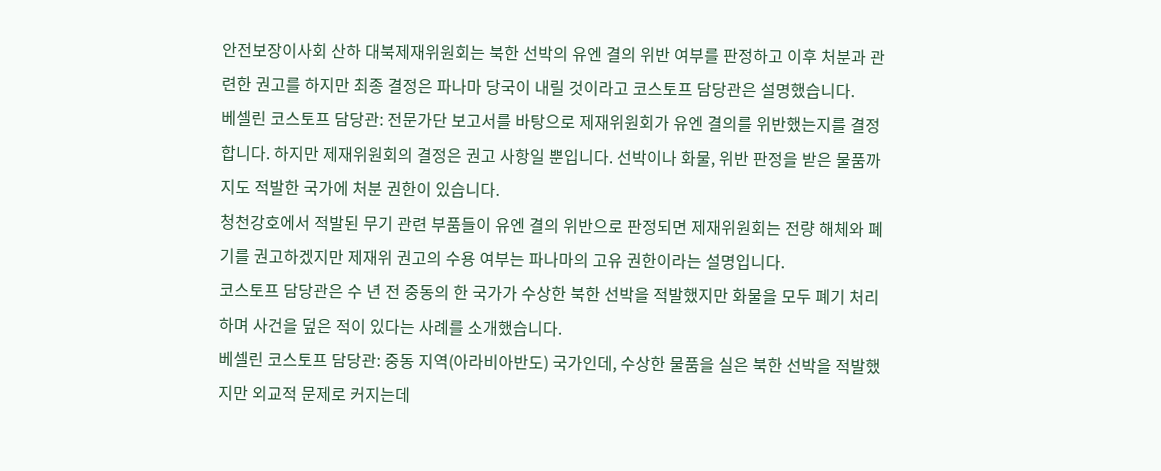안전보장이사회 산하 대북제재위원회는 북한 선박의 유엔 결의 위반 여부를 판정하고 이후 처분과 관련한 권고를 하지만 최종 결정은 파나마 당국이 내릴 것이라고 코스토프 담당관은 설명했습니다.
베셀린 코스토프 담당관: 전문가단 보고서를 바탕으로 제재위원회가 유엔 결의를 위반했는지를 결정합니다. 하지만 제재위원회의 결정은 권고 사항일 뿐입니다. 선박이나 화물, 위반 판정을 받은 물품까지도 적발한 국가에 처분 권한이 있습니다.
청천강호에서 적발된 무기 관련 부품들이 유엔 결의 위반으로 판정되면 제재위원회는 전량 해체와 폐기를 권고하겠지만 제재위 권고의 수용 여부는 파나마의 고유 권한이라는 설명입니다.
코스토프 담당관은 수 년 전 중동의 한 국가가 수상한 북한 선박을 적발했지만 화물을 모두 폐기 처리하며 사건을 덮은 적이 있다는 사례를 소개했습니다.
베셀린 코스토프 담당관: 중동 지역(아라비아반도) 국가인데, 수상한 물품을 실은 북한 선박을 적발했지만 외교적 문제로 커지는데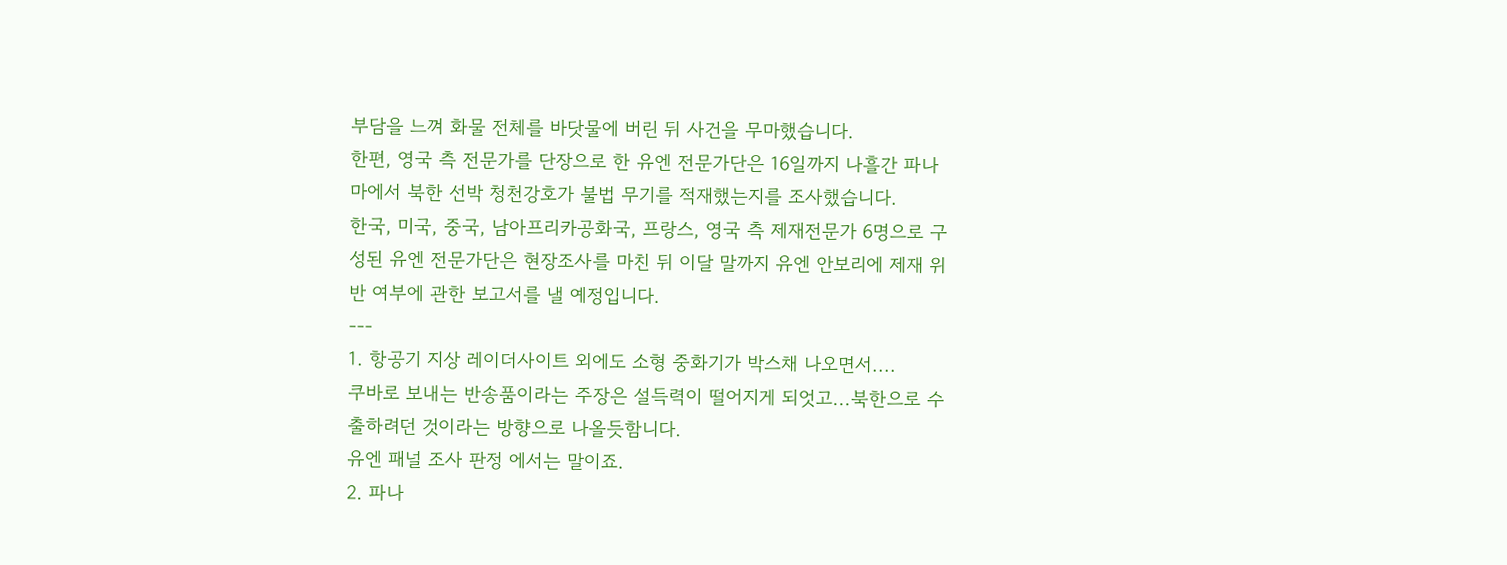부담을 느껴 화물 전체를 바닷물에 버린 뒤 사건을 무마했습니다.
한편, 영국 측 전문가를 단장으로 한 유엔 전문가단은 16일까지 나흘간 파나마에서 북한 선박 청천강호가 불법 무기를 적재했는지를 조사했습니다.
한국, 미국, 중국, 남아프리카공화국, 프랑스, 영국 측 제재전문가 6명으로 구성된 유엔 전문가단은 현장조사를 마친 뒤 이달 말까지 유엔 안보리에 제재 위반 여부에 관한 보고서를 낼 예정입니다.
---
1. 항공기 지상 레이더사이트 외에도 소형 중화기가 박스채 나오면서....
쿠바로 보내는 반송품이라는 주장은 설득력이 떨어지게 되엇고...북한으로 수출하려던 것이라는 방향으로 나올듯함니다.
유엔 패널 조사 판정 에서는 말이죠.
2. 파나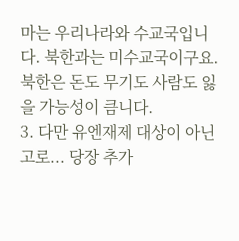마는 우리나라와 수교국입니다. 북한과는 미수교국이구요. 북한은 돈도 무기도 사람도 잃을 가능성이 큼니다.
3. 다만 유엔재제 대상이 아닌고로... 당장 추가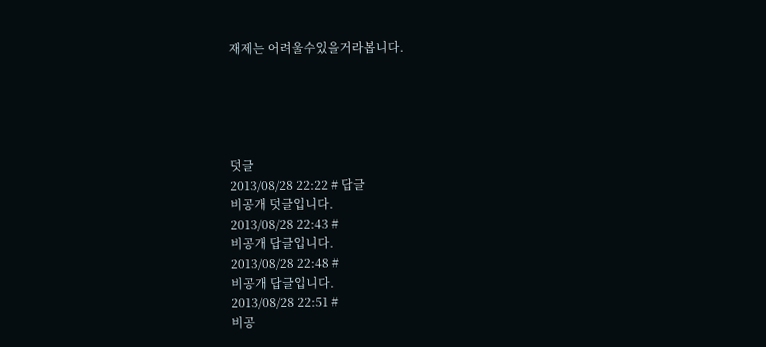재제는 어려울수있을거라봅니다.





덧글
2013/08/28 22:22 # 답글
비공개 덧글입니다.
2013/08/28 22:43 #
비공개 답글입니다.
2013/08/28 22:48 #
비공개 답글입니다.
2013/08/28 22:51 #
비공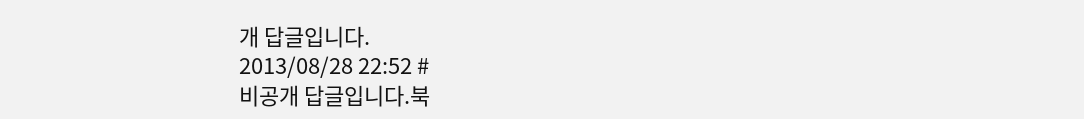개 답글입니다.
2013/08/28 22:52 #
비공개 답글입니다.북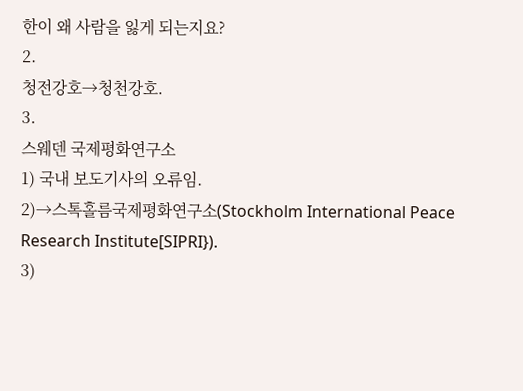한이 왜 사람을 잃게 되는지요?
2.
청전강호→청천강호.
3.
스웨덴 국제평화연구소
1) 국내 보도기사의 오류임.
2)→스톡홀름국제평화연구소(Stockholm International Peace Research Institute[SIPRI}).
3)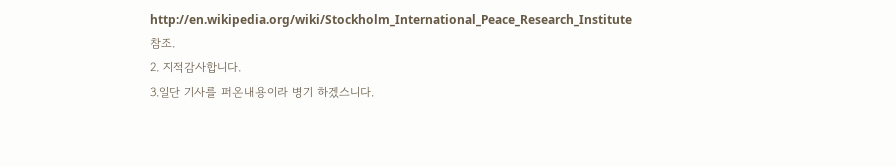http://en.wikipedia.org/wiki/Stockholm_International_Peace_Research_Institute 참조.
2. 지적감사합니다.
3.일단 기사를 퍼온내용이라 병기 하겠스니다.